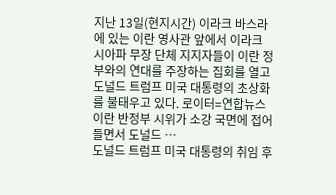지난 13일(현지시간) 이라크 바스라에 있는 이란 영사관 앞에서 이라크 시아파 무장 단체 지지자들이 이란 정부와의 연대를 주장하는 집회를 열고 도널드 트럼프 미국 대통령의 초상화를 불태우고 있다. 로이터=연합뉴스 이란 반정부 시위가 소강 국면에 접어들면서 도널드 …
도널드 트럼프 미국 대통령의 취임 후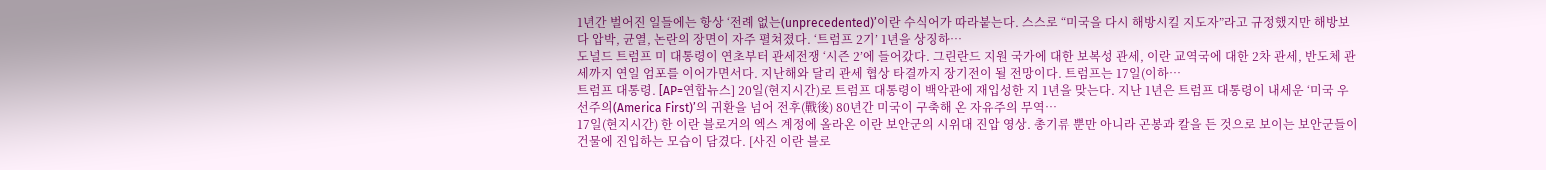1년간 벌어진 일들에는 항상 ‘전례 없는(unprecedented)’이란 수식어가 따라붙는다. 스스로 “미국을 다시 해방시킬 지도자”라고 규정했지만 해방보다 압박, 균열, 논란의 장면이 자주 펼쳐졌다. ‘트럼프 2기’ 1년을 상징하…
도널드 트럼프 미 대통령이 연초부터 관세전쟁 ‘시즌 2’에 들어갔다. 그린란드 지원 국가에 대한 보복성 관세, 이란 교역국에 대한 2차 관세, 반도체 관세까지 연일 엄포를 이어가면서다. 지난해와 달리 관세 협상 타결까지 장기전이 될 전망이다. 트럼프는 17일(이하…
트럼프 대통령. [AP=연합뉴스] 20일(현지시간)로 트럼프 대통령이 백악관에 재입성한 지 1년을 맞는다. 지난 1년은 트럼프 대통령이 내세운 ‘미국 우선주의(America First)’의 귀환을 넘어 전후(戰後) 80년간 미국이 구축해 온 자유주의 무역…
17일(현지시간) 한 이란 블로거의 엑스 계정에 올라온 이란 보안군의 시위대 진압 영상. 총기류 뿐만 아니라 곤봉과 칼을 든 것으로 보이는 보안군들이 건물에 진입하는 모습이 담겼다. [사진 이란 블로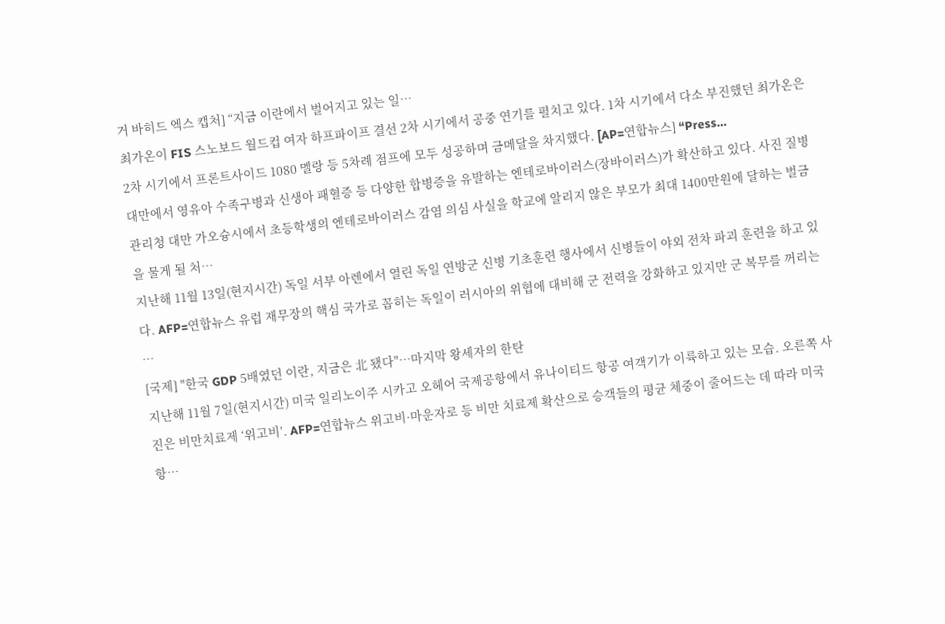거 바히드 엑스 캡처] “지금 이란에서 벌어지고 있는 일…
최가온이 FIS 스노보드 월드컵 여자 하프파이프 결선 2차 시기에서 공중 연기를 펼치고 있다. 1차 시기에서 다소 부진했던 최가온은 2차 시기에서 프론트사이드 1080 멜랑 등 5차례 점프에 모두 성공하며 금메달을 차지했다. [AP=연합뉴스] “Press…
대만에서 영유아 수족구병과 신생아 패혈증 등 다양한 합병증을 유발하는 엔테로바이러스(장바이러스)가 확산하고 있다. 사진 질병관리청 대만 가오슝시에서 초등학생의 엔테로바이러스 감염 의심 사실을 학교에 알리지 않은 부모가 최대 1400만원에 달하는 벌금을 물게 될 처…
지난해 11월 13일(현지시간) 독일 서부 아렌에서 열린 독일 연방군 신병 기초훈련 행사에서 신병들이 야외 전차 파괴 훈련을 하고 있다. AFP=연합뉴스 유럽 재무장의 핵심 국가로 꼽히는 독일이 러시아의 위협에 대비해 군 전력을 강화하고 있지만 군 복무를 꺼리는 …
[국제] "한국 GDP 5배였던 이란, 지금은 北 됐다"…마지막 왕세자의 한탄
지난해 11월 7일(현지시간) 미국 일리노이주 시카고 오헤어 국제공항에서 유나이티드 항공 여객기가 이륙하고 있는 모습. 오른쪽 사진은 비만치료제 ‘위고비’. AFP=연합뉴스 위고비·마운자로 등 비만 치료제 확산으로 승객들의 평균 체중이 줄어드는 데 따라 미국 항…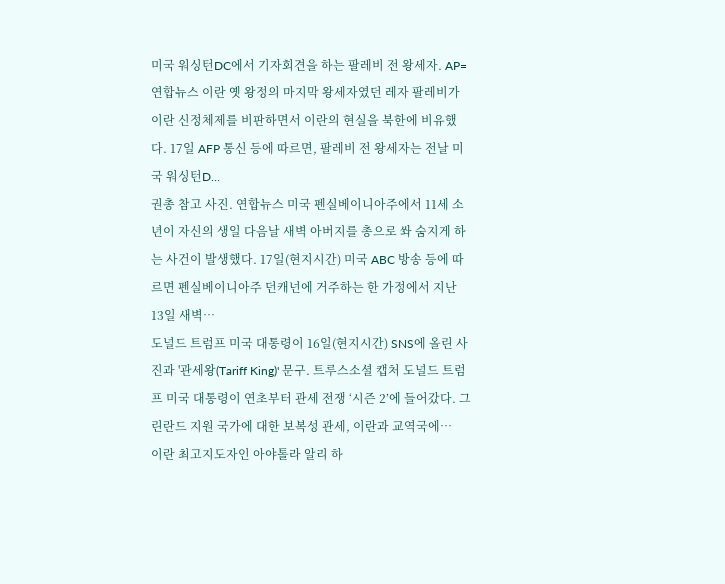미국 워싱턴DC에서 기자회견을 하는 팔레비 전 왕세자. AP=연합뉴스 이란 옛 왕정의 마지막 왕세자였던 레자 팔레비가 이란 신정체제를 비판하면서 이란의 현실을 북한에 비유했다. 17일 AFP 통신 등에 따르면, 팔레비 전 왕세자는 전날 미국 워싱턴D…
권총 참고 사진. 연합뉴스 미국 펜실베이니아주에서 11세 소년이 자신의 생일 다음날 새벽 아버지를 총으로 쏴 숨지게 하는 사건이 발생했다. 17일(현지시간) 미국 ABC 방송 등에 따르면 펜실베이니아주 던캐넌에 거주하는 한 가정에서 지난 13일 새벽…
도널드 트럼프 미국 대통령이 16일(현지시간) SNS에 올린 사진과 '관세왕(Tariff King)' 문구. 트루스소셜 캡처 도널드 트럼프 미국 대통령이 연초부터 관세 전쟁 ‘시즌 2’에 들어갔다. 그린란드 지원 국가에 대한 보복성 관세, 이란과 교역국에…
이란 최고지도자인 아야톨라 알리 하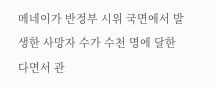메네이가 반정부 시위 국면에서 발생한 사망자 수가 수천 명에 달한다면서 관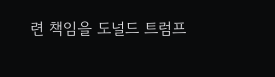련 책임을 도널드 트럼프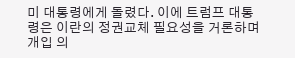미 대통령에게 돌렸다. 이에 트럼프 대통령은 이란의 정권교체 필요성을 거론하며 개입 의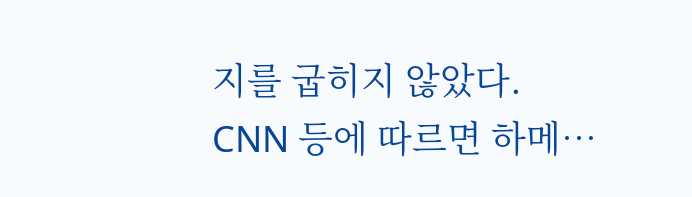지를 굽히지 않았다. CNN 등에 따르면 하메…